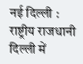नई दिल्ली : राष्ट्रीय राजधानी दिल्ली में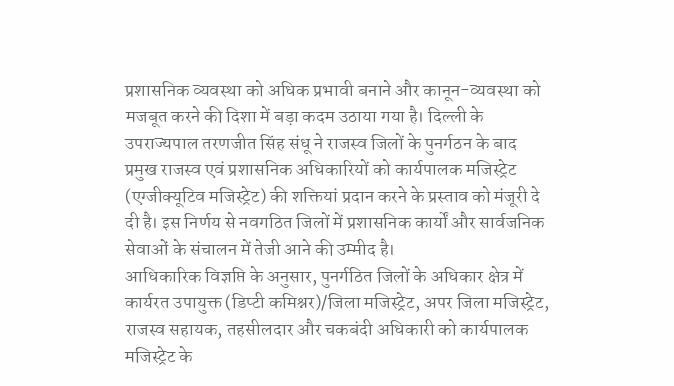प्रशासनिक व्यवस्था को अधिक प्रभावी बनाने और कानून-व्यवस्था को मजबूत करने की दिशा में बड़ा कदम उठाया गया है। दिल्ली के उपराज्यपाल तरणजीत सिंह संधू ने राजस्व जिलों के पुनर्गठन के बाद प्रमुख राजस्व एवं प्रशासनिक अधिकारियों को कार्यपालक मजिस्ट्रेट (एग्जीक्यूटिव मजिस्ट्रेट) की शक्तियां प्रदान करने के प्रस्ताव को मंजूरी दे दी है। इस निर्णय से नवगठित जिलों में प्रशासनिक कार्यों और सार्वजनिक सेवाओं के संचालन में तेजी आने की उम्मीद है।
आधिकारिक विज्ञप्ति के अनुसार, पुनर्गठित जिलों के अधिकार क्षेत्र में कार्यरत उपायुक्त (डिप्टी कमिश्नर)/जिला मजिस्ट्रेट, अपर जिला मजिस्ट्रेट, राजस्व सहायक, तहसीलदार और चकबंदी अधिकारी को कार्यपालक मजिस्ट्रेट के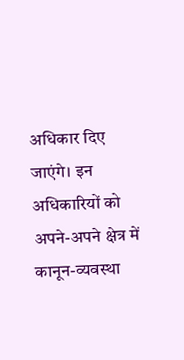अधिकार दिए जाएंगे। इन अधिकारियों को अपने-अपने क्षेत्र में कानून-व्यवस्था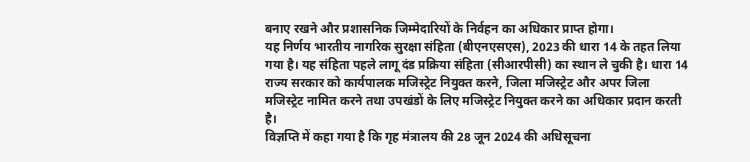बनाए रखने और प्रशासनिक जिम्मेदारियों के निर्वहन का अधिकार प्राप्त होगा।
यह निर्णय भारतीय नागरिक सुरक्षा संहिता (बीएनएसएस), 2023 की धारा 14 के तहत लिया गया है। यह संहिता पहले लागू दंड प्रक्रिया संहिता (सीआरपीसी) का स्थान ले चुकी है। धारा 14 राज्य सरकार को कार्यपालक मजिस्ट्रेट नियुक्त करने, जिला मजिस्ट्रेट और अपर जिला मजिस्ट्रेट नामित करने तथा उपखंडों के लिए मजिस्ट्रेट नियुक्त करने का अधिकार प्रदान करती है।
विज्ञप्ति में कहा गया है कि गृह मंत्रालय की 28 जून 2024 की अधिसूचना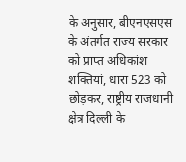के अनुसार, बीएनएसएस के अंतर्गत राज्य सरकार को प्राप्त अधिकांश शक्तियां, धारा 523 को छोड़कर, राष्ट्रीय राजधानी क्षेत्र दिल्ली के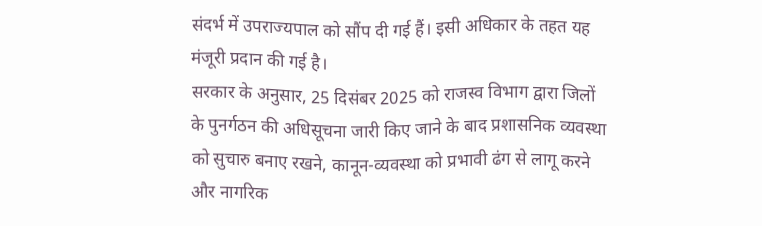संदर्भ में उपराज्यपाल को सौंप दी गई हैं। इसी अधिकार के तहत यह मंजूरी प्रदान की गई है।
सरकार के अनुसार, 25 दिसंबर 2025 को राजस्व विभाग द्वारा जिलों के पुनर्गठन की अधिसूचना जारी किए जाने के बाद प्रशासनिक व्यवस्था को सुचारु बनाए रखने, कानून-व्यवस्था को प्रभावी ढंग से लागू करने और नागरिक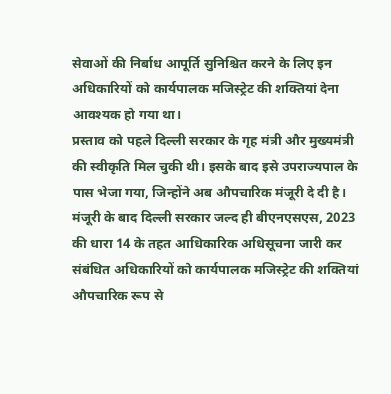सेवाओं की निर्बाध आपूर्ति सुनिश्चित करने के लिए इन अधिकारियों को कार्यपालक मजिस्ट्रेट की शक्तियां देना आवश्यक हो गया था।
प्रस्ताव को पहले दिल्ली सरकार के गृह मंत्री और मुख्यमंत्री की स्वीकृति मिल चुकी थी। इसके बाद इसे उपराज्यपाल के पास भेजा गया, जिन्होंने अब औपचारिक मंजूरी दे दी है। मंजूरी के बाद दिल्ली सरकार जल्द ही बीएनएसएस, 2023 की धारा 14 के तहत आधिकारिक अधिसूचना जारी कर संबंधित अधिकारियों को कार्यपालक मजिस्ट्रेट की शक्तियां औपचारिक रूप से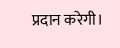प्रदान करेगी।